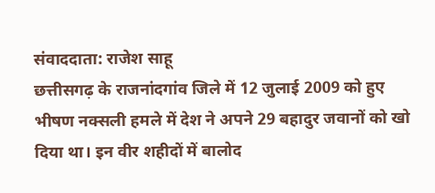संवाददाता: राजेश साहू
छत्तीसगढ़ के राजनांदगांव जिले में 12 जुलाई 2009 को हुए भीषण नक्सली हमले में देश ने अपने 29 बहादुर जवानों को खो दिया था। इन वीर शहीदों में बालोद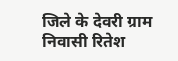जिले के देवरी ग्राम निवासी रितेश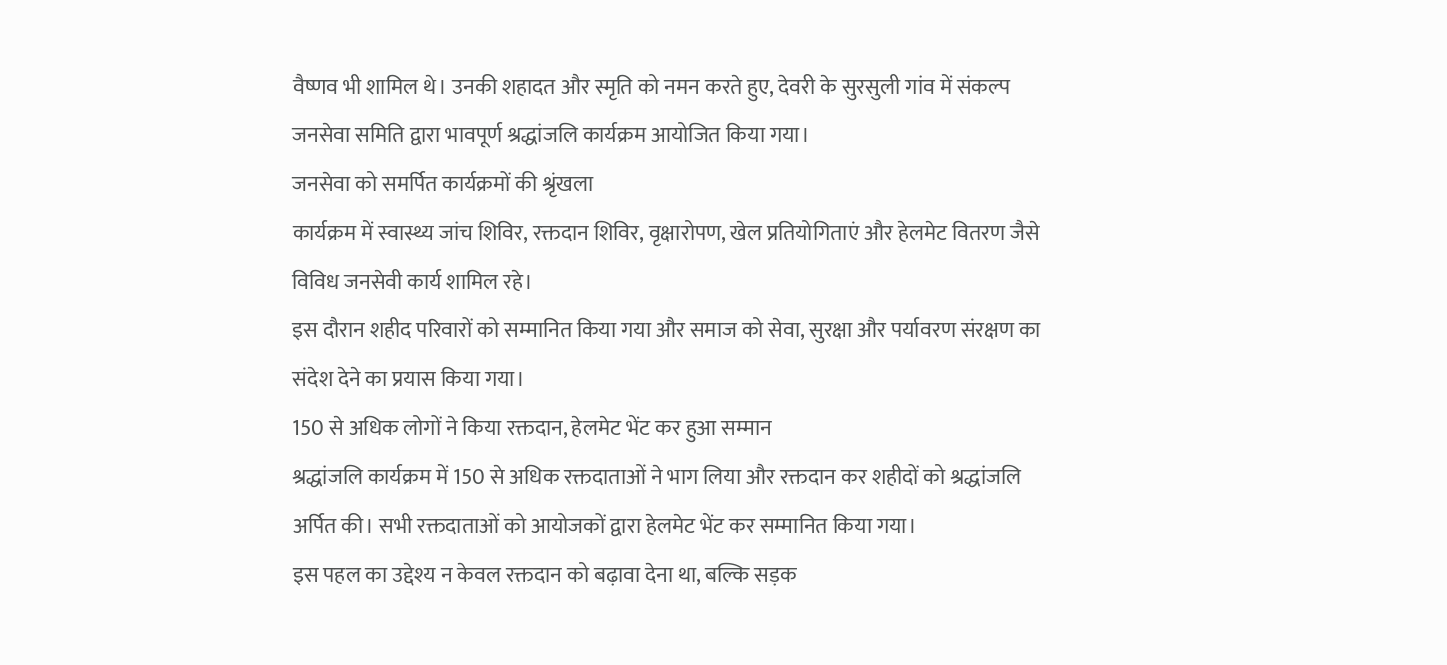वैष्णव भी शामिल थे। उनकी शहादत और स्मृति को नमन करते हुए, देवरी के सुरसुली गांव में संकल्प जनसेवा समिति द्वारा भावपूर्ण श्रद्धांजलि कार्यक्रम आयोजित किया गया।
जनसेवा को समर्पित कार्यक्रमों की श्रृंखला
कार्यक्रम में स्वास्थ्य जांच शिविर, रक्तदान शिविर, वृक्षारोपण, खेल प्रतियोगिताएं और हेलमेट वितरण जैसे विविध जनसेवी कार्य शामिल रहे।
इस दौरान शहीद परिवारों को सम्मानित किया गया और समाज को सेवा, सुरक्षा और पर्यावरण संरक्षण का संदेश देने का प्रयास किया गया।
150 से अधिक लोगों ने किया रक्तदान, हेलमेट भेंट कर हुआ सम्मान
श्रद्धांजलि कार्यक्रम में 150 से अधिक रक्तदाताओं ने भाग लिया और रक्तदान कर शहीदों को श्रद्धांजलि अर्पित की। सभी रक्तदाताओं को आयोजकों द्वारा हेलमेट भेंट कर सम्मानित किया गया।
इस पहल का उद्देश्य न केवल रक्तदान को बढ़ावा देना था, बल्कि सड़क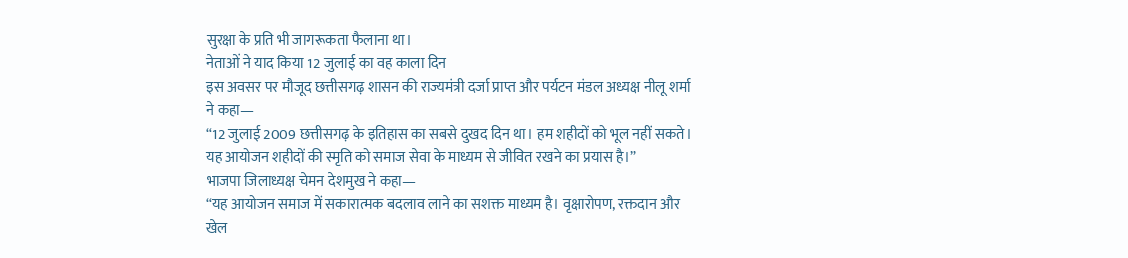सुरक्षा के प्रति भी जागरूकता फैलाना था।
नेताओं ने याद किया 12 जुलाई का वह काला दिन
इस अवसर पर मौजूद छत्तीसगढ़ शासन की राज्यमंत्री दर्जा प्राप्त और पर्यटन मंडल अध्यक्ष नीलू शर्मा ने कहा—
“12 जुलाई 2009 छत्तीसगढ़ के इतिहास का सबसे दुखद दिन था। हम शहीदों को भूल नहीं सकते। यह आयोजन शहीदों की स्मृति को समाज सेवा के माध्यम से जीवित रखने का प्रयास है।”
भाजपा जिलाध्यक्ष चेमन देशमुख ने कहा—
“यह आयोजन समाज में सकारात्मक बदलाव लाने का सशक्त माध्यम है। वृक्षारोपण, रक्तदान और खेल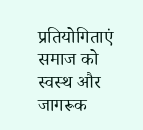प्रतियोगिताएं समाज को स्वस्थ और जागरूक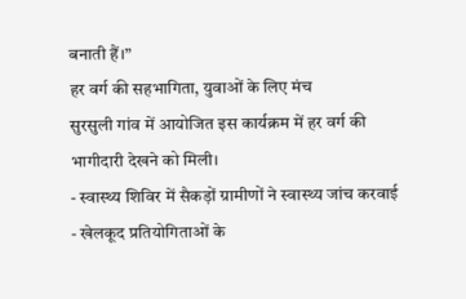बनाती हैं।”
हर वर्ग की सहभागिता, युवाओं के लिए मंच
सुरसुली गांव में आयोजित इस कार्यक्रम में हर वर्ग की भागीदारी देखने को मिली।
- स्वास्थ्य शिविर में सैकड़ों ग्रामीणों ने स्वास्थ्य जांच करवाई
- खेलकूद प्रतियोगिताओं के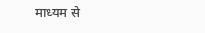माध्यम से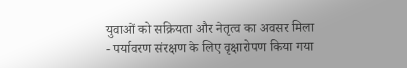युवाओं को सक्रियता और नेतृत्व का अवसर मिला
- पर्यावरण संरक्षण के लिए वृक्षारोपण किया गया